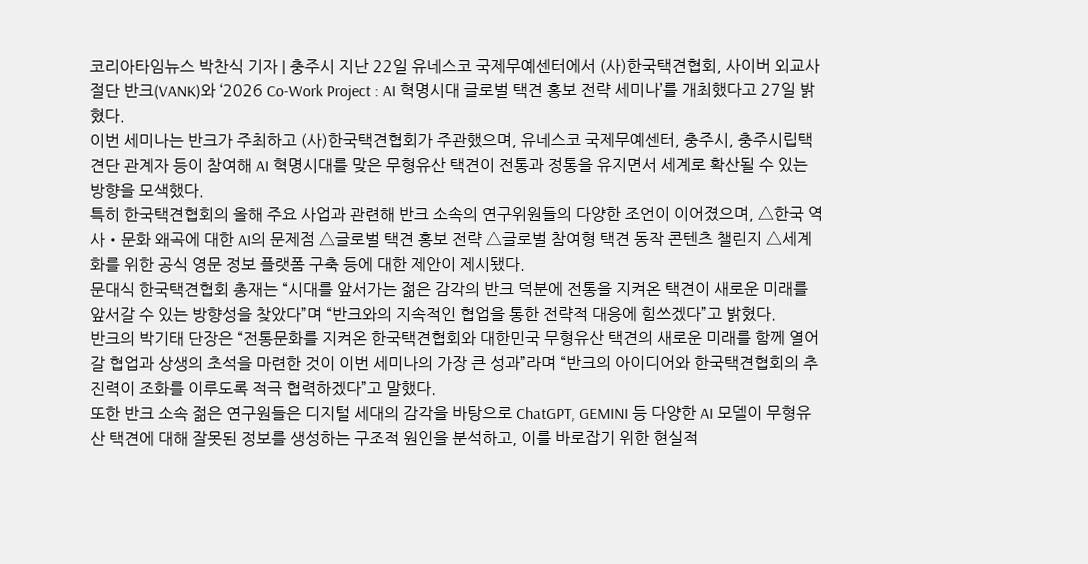코리아타임뉴스 박찬식 기자 | 충주시 지난 22일 유네스코 국제무예센터에서 (사)한국택견협회, 사이버 외교사절단 반크(VANK)와 ‘2026 Co-Work Project : AI 혁명시대 글로벌 택견 홍보 전략 세미나’를 개최했다고 27일 밝혔다.
이번 세미나는 반크가 주최하고 (사)한국택견협회가 주관했으며, 유네스코 국제무예센터, 충주시, 충주시립택견단 관계자 등이 참여해 AI 혁명시대를 맞은 무형유산 택견이 전통과 정통을 유지면서 세계로 확산될 수 있는 방향을 모색했다.
특히 한국택견협회의 올해 주요 사업과 관련해 반크 소속의 연구위원들의 다양한 조언이 이어졌으며, △한국 역사‧문화 왜곡에 대한 AI의 문제점 △글로벌 택견 홍보 전략 △글로벌 참여형 택견 동작 콘텐츠 챌린지 △세계화를 위한 공식 영문 정보 플랫폼 구축 등에 대한 제안이 제시됐다.
문대식 한국택견협회 총재는 “시대를 앞서가는 젊은 감각의 반크 덕분에 전통을 지켜온 택견이 새로운 미래를 앞서갈 수 있는 방향성을 찾았다”며 “반크와의 지속적인 협업을 통한 전략적 대응에 힘쓰겠다”고 밝혔다.
반크의 박기태 단장은 “전통문화를 지켜온 한국택견협회와 대한민국 무형유산 택견의 새로운 미래를 함께 열어갈 협업과 상생의 초석을 마련한 것이 이번 세미나의 가장 큰 성과”라며 “반크의 아이디어와 한국택견협회의 추진력이 조화를 이루도록 적극 협력하겠다”고 말했다.
또한 반크 소속 젊은 연구원들은 디지털 세대의 감각을 바탕으로 ChatGPT, GEMINI 등 다양한 AI 모델이 무형유산 택견에 대해 잘못된 정보를 생성하는 구조적 원인을 분석하고, 이를 바로잡기 위한 현실적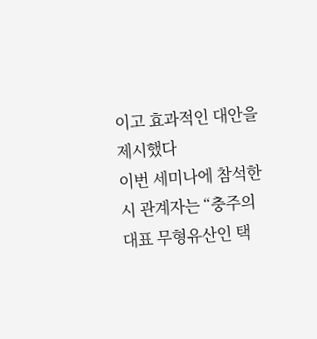이고 효과적인 대안을 제시했다
이번 세미나에 참석한 시 관계자는 “충주의 대표 무형유산인 택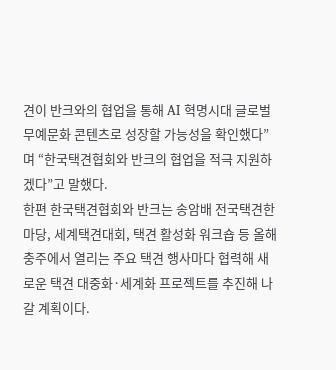견이 반크와의 협업을 통해 AI 혁명시대 글로벌 무예문화 콘텐츠로 성장할 가능성을 확인했다”며 “한국택견협회와 반크의 협업을 적극 지원하겠다”고 말했다.
한편 한국택견협회와 반크는 송암배 전국택견한마당, 세계택견대회, 택견 활성화 워크숍 등 올해 충주에서 열리는 주요 택견 행사마다 협력해 새로운 택견 대중화·세계화 프로젝트를 추진해 나갈 계획이다.